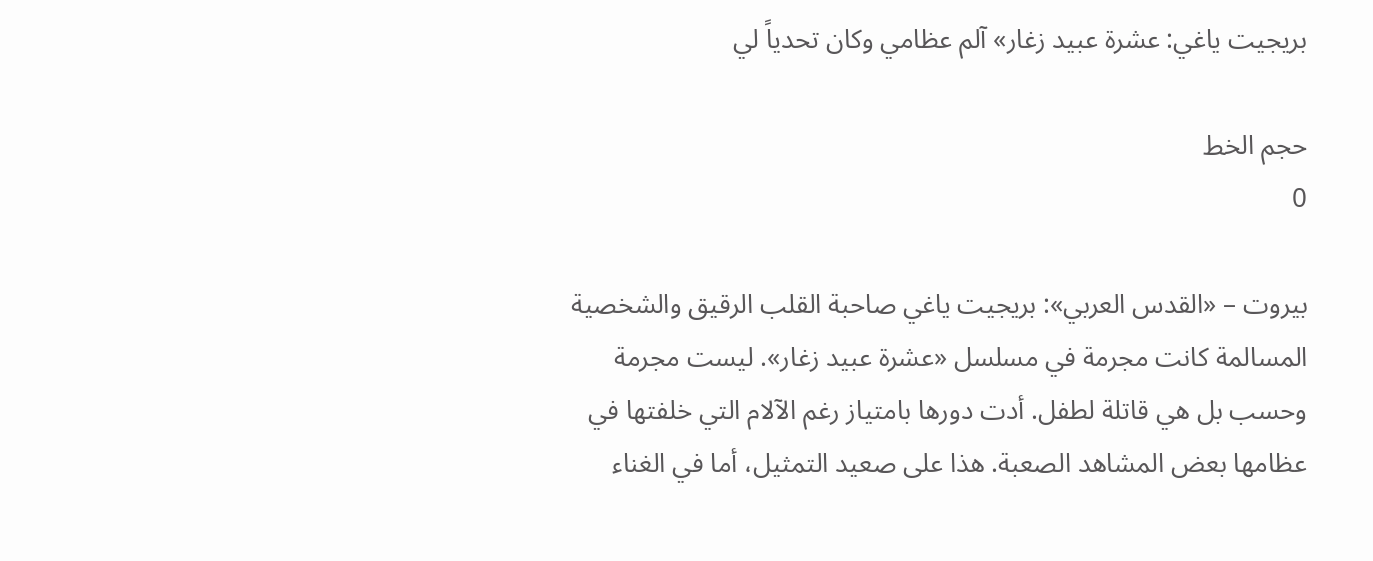بريجيت ياغي: عشرة عبيد زغار» آلم عظامي وكان تحدياً لي

حجم الخط
0

بيروت – «القدس العربي»: بريجيت ياغي صاحبة القلب الرقيق والشخصية المسالمة كانت مجرمة في مسلسل «عشرة عبيد زغار». ليست مجرمة وحسب بل هي قاتلة لطفل. أدت دورها بامتياز رغم الآلام التي خلفتها في عظامها بعض المشاهد الصعبة. هذا على صعيد التمثيل، أما في الغناء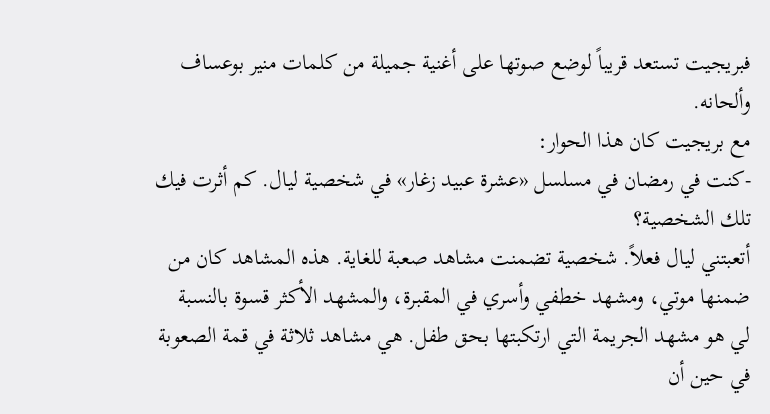فبريجيت تستعد قريباً لوضع صوتها على أغنية جميلة من كلمات منير بوعساف وألحانه.
مع بريجيت كان هذا الحوار:
-كنت في رمضان في مسلسل «عشرة عبيد زغار» في شخصية ليال. كم أثرت فيك تلك الشخصية؟
أتعبتني ليال فعلاً. شخصية تضمنت مشاهد صعبة للغاية. هذه المشاهد كان من ضمنها موتي، ومشهد خطفي وأسري في المقبرة، والمشهد الأكثر قسوة بالنسبة لي هو مشهد الجريمة التي ارتكبتها بحق طفل. هي مشاهد ثلاثة في قمة الصعوبة في حين أن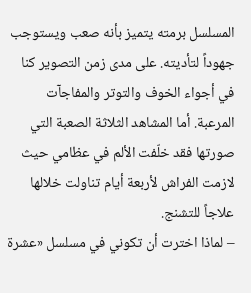المسلسل برمته يتميز بأنه صعب ويستوجب جهوداً لتأديته. على مدى زمن التصوير كنا في أجواء الخوف والتوتر والمفاجآت المرعبة. أما المشاهد الثلاثة الصعبة التي صورتها فقد خلّفت الألم في عظامي حيث لازمت الفراش لأربعة أيام تناولت خلالها علاجاً للتشنج.
– لماذا اخترت أن تكوني في مسلسل «عشرة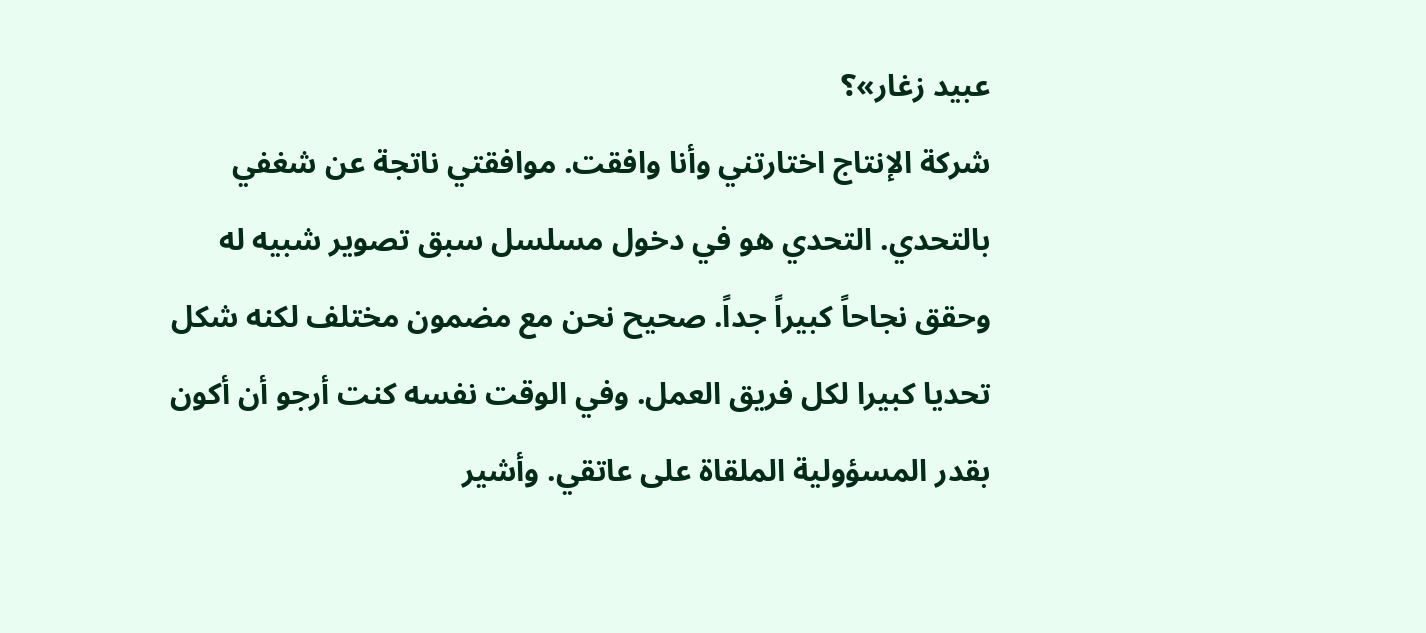عبيد زغار»؟
شركة الإنتاج اختارتني وأنا وافقت. موافقتي ناتجة عن شغفي بالتحدي. التحدي هو في دخول مسلسل سبق تصوير شبيه له وحقق نجاحاً كبيراً جداً. صحيح نحن مع مضمون مختلف لكنه شكل تحديا كبيرا لكل فريق العمل. وفي الوقت نفسه كنت أرجو أن أكون بقدر المسؤولية الملقاة على عاتقي. وأشير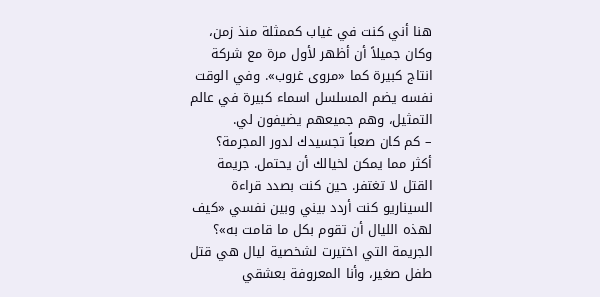هنا أني كنت في غياب كممثلة منذ زمن، وكان جميلاً أن أظهر لأول مرة مع شركة انتاج كبيرة كما «مروى غروب». وفي الوقت نفسه يضم المسلسل اسماء كبيرة في عالم التمثيل، وهم جميعهم يضيفون لي.
– كم كان صعباً تجسيدك لدور المجرمة؟
أكثر مما يمكن لخيالك أن يحتمل. جريمة القتل لا تغتفر. حين كنت بصدد قراءة السيناريو كنت أردد بيني وبين نفسي «كيف لهذه الليال أن تقوم بكل ما قامت به»؟ الجريمة التي اختيرت لشخصية ليال هي قتل طفل صغير، وأنا المعروفة بعشقي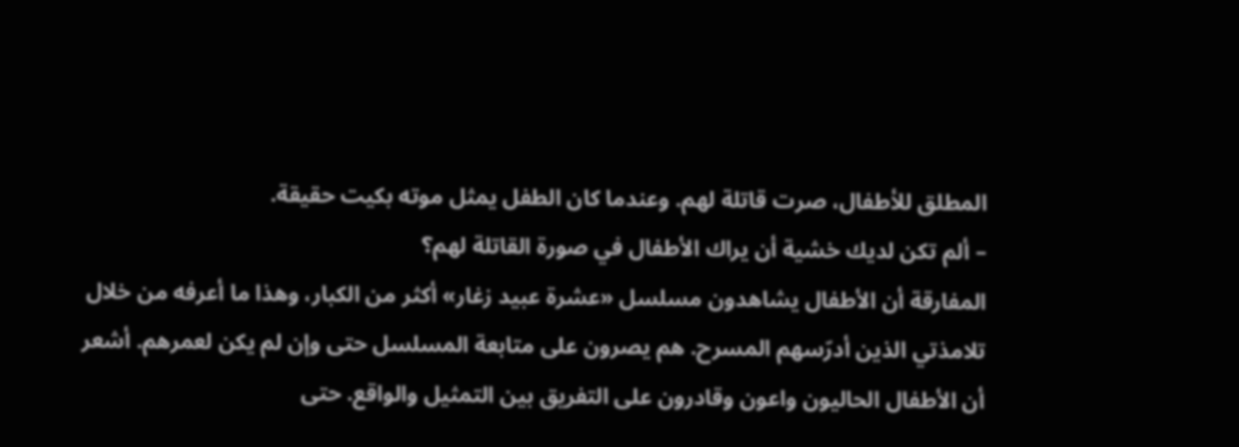المطلق للأطفال، صرت قاتلة لهم. وعندما كان الطفل يمثل موته بكيت حقيقة.
– ألم تكن لديك خشية أن يراك الأطفال في صورة القاتلة لهم؟
المفارقة أن الأطفال يشاهدون مسلسل «عشرة عبيد زغار» أكثر من الكبار، وهذا ما أعرفه من خلال تلامذتي الذين أدرّسهم المسرح. هم يصرون على متابعة المسلسل حتى وإن لم يكن لعمرهم. أشعر أن الأطفال الحاليون واعون وقادرون على التفريق بين التمثيل والواقع. حتى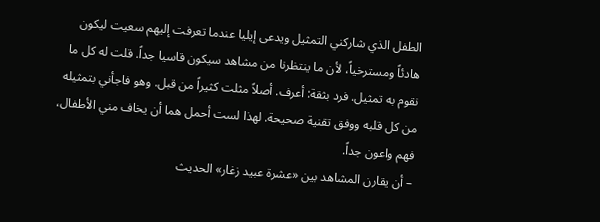الطفل الذي شاركني التمثيل ويدعى إيليا عندما تعرفت إليهم سعيت ليكون هادئاً ومسترخياً، لأن ما ينتظرنا من مشاهد سيكون قاسيا جداً. قلت له كل ما نقوم به تمثيل. فرد بثقة: أعرف. أصلاً مثلت كثيراً من قبل. وهو فاجأني بتمثيله من كل قلبه ووفق تقنية صحيحة. لهذا لست أحمل هما أن يخاف مني الأطفال، فهم واعون جداً.
– أن يقارن المشاهد بين «عشرة عبيد زغار» الحديث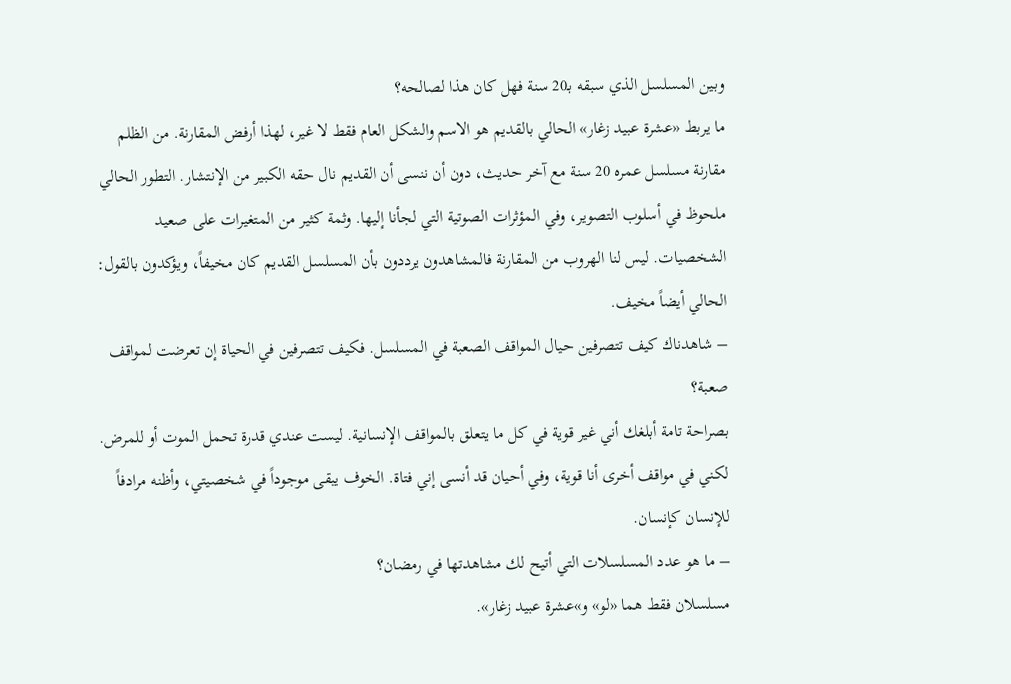وبين المسلسل الذي سبقه بـ20 سنة فهل كان هذا لصالحه؟
ما يربط «عشرة عبيد زغار» الحالي بالقديم هو الاسم والشكل العام فقط لا غير، لهذا أرفض المقارنة. من الظلم مقارنة مسلسل عمره 20 سنة مع آخر حديث، دون أن ننسى أن القديم نال حقه الكبير من الإنتشار. التطور الحالي ملحوظ في أسلوب التصوير، وفي المؤثرات الصوتية التي لجأنا إليها. وثمة كثير من المتغيرات على صعيد الشخصيات. ليس لنا الهروب من المقارنة فالمشاهدون يرددون بأن المسلسل القديم كان مخيفاً، ويؤكدون بالقول: الحالي أيضاً مخيف.
– شاهدناك كيف تتصرفين حيال المواقف الصعبة في المسلسل. فكيف تتصرفين في الحياة إن تعرضت لمواقف صعبة؟
بصراحة تامة أبلغك أني غير قوية في كل ما يتعلق بالمواقف الإنسانية. ليست عندي قدرة تحمل الموت أو للمرض. لكني في مواقف أخرى أنا قوية، وفي أحيان قد أنسى إني فتاة. الخوف يبقى موجوداً في شخصيتي، وأظنه مرادفاً للإنسان كإنسان.
– ما هو عدد المسلسلات التي أتيح لك مشاهدتها في رمضان؟
مسلسلان فقط هما «لو» و»عشرة عبيد زغار».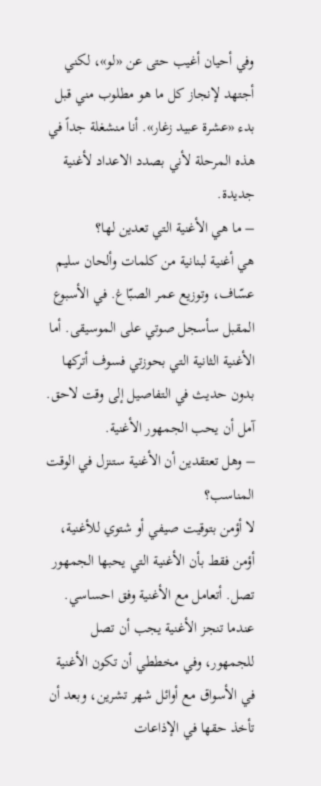وفي أحيان أغيب حتى عن «لو»، لكني أجتهد لإنجاز كل ما هو مطلوب مني قبل بدء «عشرة عبيد زغار». أنا منشغلة جداً في هذه المرحلة لأني بصدد الاعداد لأغنية جديدة.
– ما هي الأغنية التي تعدين لها؟
هي أغنية لبنانية من كلمات وألحان سليم عسّاف، وتوزيع عمر الصبّاغ. في الأسبوع المقبل سأسجل صوتي على الموسيقى. أما الأغنية الثانية التي بحوزتي فسوف أتركها بدون حديث في التفاصيل إلى وقت لاحق. آمل أن يحب الجمهور الأغنية.
– وهل تعتقدين أن الأغنية ستنزل في الوقت المناسب؟
لا أؤمن بتوقيت صيفي أو شتوي للأغنية، أؤمن فقط بأن الأغنية التي يحبها الجمهور تصل. أتعامل مع الأغنية وفق احساسي. عندما تنجز الأغنية يجب أن تصل للجمهور، وفي مخططي أن تكون الأغنية في الأسواق مع أوائل شهر تشرين، وبعد أن تأخذ حقها في الإذاعات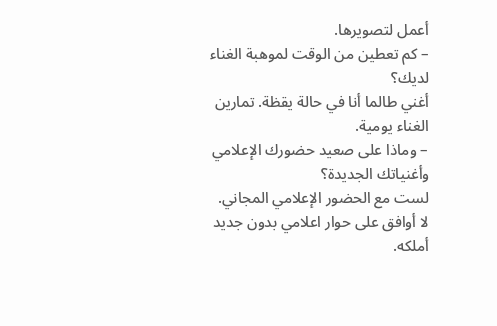أعمل لتصويرها.
– كم تعطين من الوقت لموهبة الغناء لديك؟
أغني طالما أنا في حالة يقظة. تمارين الغناء يومية.
– وماذا على صعيد حضورك الإعلامي وأغنياتك الجديدة؟
لست مع الحضور الإعلامي المجاني. لا أوافق على حوار اعلامي بدون جديد أملكه.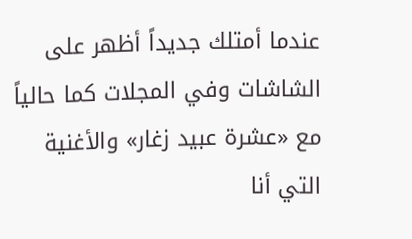عندما أمتلك جديداً أظهر على الشاشات وفي المجلات كما حالياً مع «عشرة عبيد زغار» والأغنية التي أنا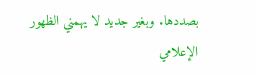بصددها. وبغير جديد لا يهمني الظهور الإعلامي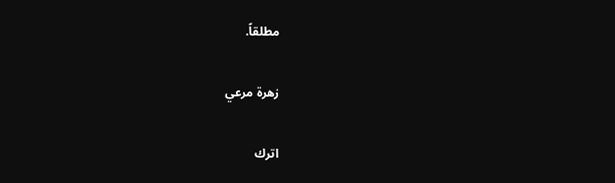مطلقاً.

زهرة مرعي

اترك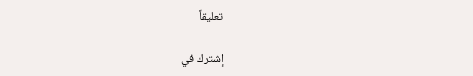تعليقاً

إشترك في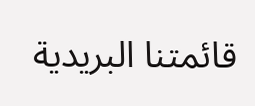قائمتنا البريدية